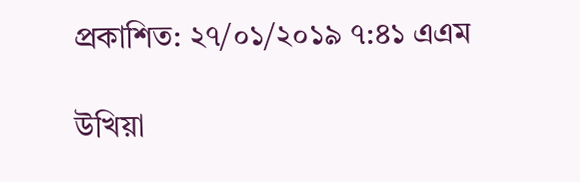প্রকাশিত: ২৭/০১/২০১৯ ৭:৪১ এএম

উখিয়া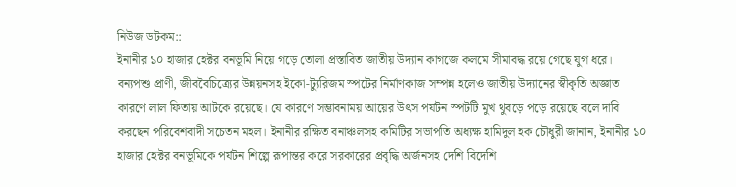নিউজ ডটকম::
ইনানীর ১০ হাজার হেক্টর বনভূমি নিয়ে গড়ে তোলা প্রস্তাবিত জাতীয় উদ্যান কাগজে কলমে সীমাবদ্ধ রয়ে গেছে যুগ ধরে। বন্যপশু প্রাণী, জীববৈচিত্র্যের উন্নয়নসহ ইকো-ট্যুরিজম স্পটের নির্মাণকাজ সম্পন্ন হলেও জাতীয় উদ্যানের স্বীকৃতি অজ্ঞাত কারণে লাল ফিতায় আটকে রয়েছে। যে কারণে সম্ভাবনাময় আয়ের উৎস পর্যটন স্পটটি মুখ থুবড়ে পড়ে রয়েছে বলে দাবি করছেন পরিবেশবাদী সচেতন মহল। ইনানীর রক্ষিত বনাঞ্চলসহ কমিটির সভাপতি অধ্যক্ষ হামিদুল হক চৌধুরী জানান, ইনানীর ১০ হাজার হেক্টর বনভূমিকে পর্যটন শিল্পে রূপান্তর করে সরকারের প্রবৃদ্ধি অর্জনসহ দেশি বিদেশি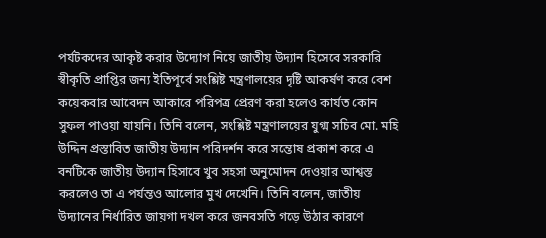পর্যটকদের আকৃষ্ট করার উদ্যোগ নিয়ে জাতীয় উদ্যান হিসেবে সরকারি স্বীকৃতি প্রাপ্তির জন্য ইতিপূর্বে সংশ্লিষ্ট মন্ত্রণালয়ের দৃষ্টি আকর্ষণ করে বেশ কয়েকবার আবেদন আকারে পরিপত্র প্রেরণ করা হলেও কার্যত কোন সুফল পাওয়া যায়নি। তিনি বলেন, সংশ্লিষ্ট মন্ত্রণালয়ের যুগ্ম সচিব মো. মহি উদ্দিন প্রস্তাবিত জাতীয় উদ্যান পরিদর্শন করে সন্তোষ প্রকাশ করে এ বনটিকে জাতীয় উদ্যান হিসাবে খুব সহসা অনুমোদন দেওয়ার আশ্বস্ত করলেও তা এ পর্যন্তও আলোর মুখ দেখেনি। তিনি বলেন, জাতীয় উদ্যানের নির্ধারিত জায়গা দখল করে জনবসতি গড়ে উঠার কারণে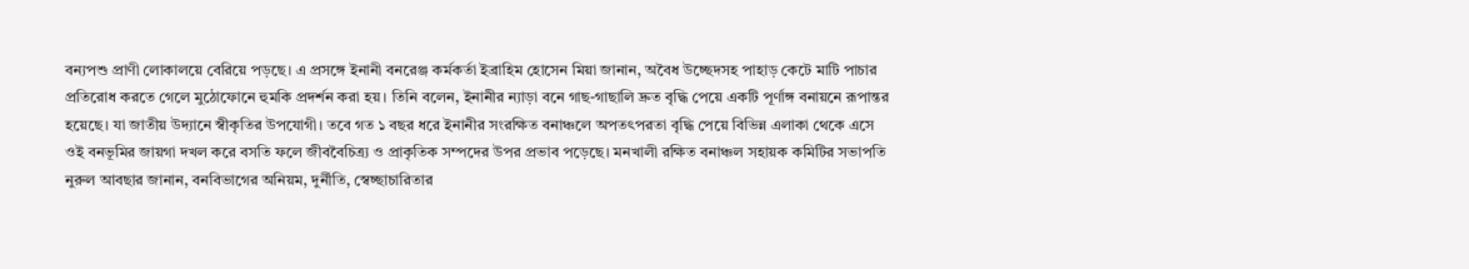বন্যপশু প্রাণী লোকালয়ে বেরিয়ে পড়ছে। এ প্রসঙ্গে ইনানী বনরেঞ্জ কর্মকর্তা ইব্রাহিম হোসেন মিয়া জানান, অবৈধ উচ্ছেদসহ পাহাড় কেটে মাটি পাচার প্রতিরোধ করতে গেলে মুঠোফোনে হুমকি প্রদর্শন করা হয়। তিনি বলেন, ইনানীর ন্যাড়া বনে গাছ-গাছালি দ্রুত বৃদ্ধি পেয়ে একটি পূর্ণাঙ্গ বনায়নে রূপান্তর হয়েছে। যা জাতীয় উদ্যানে স্বীকৃতির উপযোগী। তবে গত ১ বছর ধরে ইনানীর সংরক্ষিত বনাঞ্চলে অপতৎপরতা বৃদ্ধি পেয়ে বিভিন্ন এলাকা থেকে এসে ওই বনভূমির জায়গা দখল করে বসতি ফলে জীববৈচিত্র্য ও প্রাকৃতিক সম্পদের উপর প্রভাব পড়েছে। মনখালী রক্ষিত বনাঞ্চল সহায়ক কমিটির সভাপতি নুরুল আবছার জানান, বনবিভাগের অনিয়ম, দুর্নীতি, স্বেচ্ছাচারিতার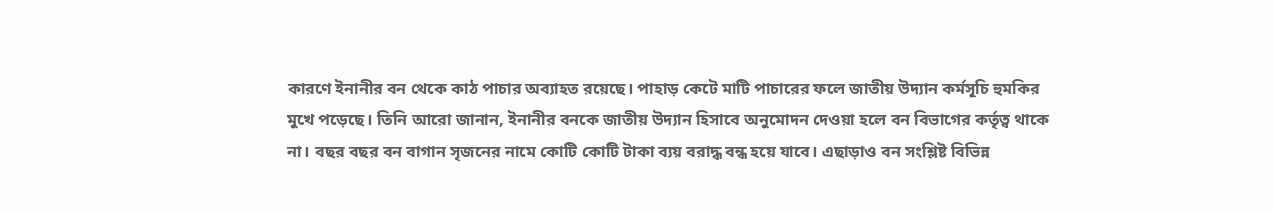কারণে ইনানীর বন থেকে কাঠ পাচার অব্যাহত রয়েছে। পাহাড় কেটে মাটি পাচারের ফলে জাতীয় উদ্যান কর্মসূচি হুমকির মুখে পড়েছে। তিনি আরো জানান, ইনানীর বনকে জাতীয় উদ্যান হিসাবে অনুমোদন দেওয়া হলে বন বিভাগের কর্তৃত্ব থাকে না। বছর বছর বন বাগান সৃজনের নামে কোটি কোটি টাকা ব্যয় বরাদ্ধ বন্ধ হয়ে যাবে। এছাড়াও বন সংশ্লিষ্ট বিভিন্ন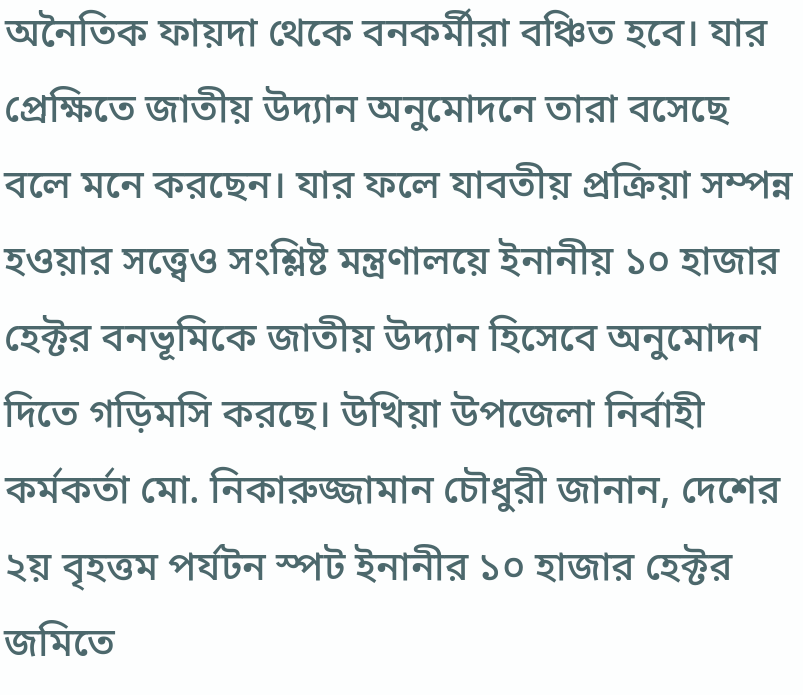অনৈতিক ফায়দা থেকে বনকর্মীরা বঞ্চিত হবে। যার প্রেক্ষিতে জাতীয় উদ্যান অনুমোদনে তারা বসেছে বলে মনে করছেন। যার ফলে যাবতীয় প্রক্রিয়া সম্পন্ন হওয়ার সত্ত্বেও সংশ্লিষ্ট মন্ত্রণালয়ে ইনানীয় ১০ হাজার হেক্টর বনভূমিকে জাতীয় উদ্যান হিসেবে অনুমোদন দিতে গড়িমসি করছে। উখিয়া উপজেলা নির্বাহী কর্মকর্তা মো. নিকারুজ্জামান চৌধুরী জানান, দেশের ২য় বৃহত্তম পর্যটন স্পট ইনানীর ১০ হাজার হেক্টর জমিতে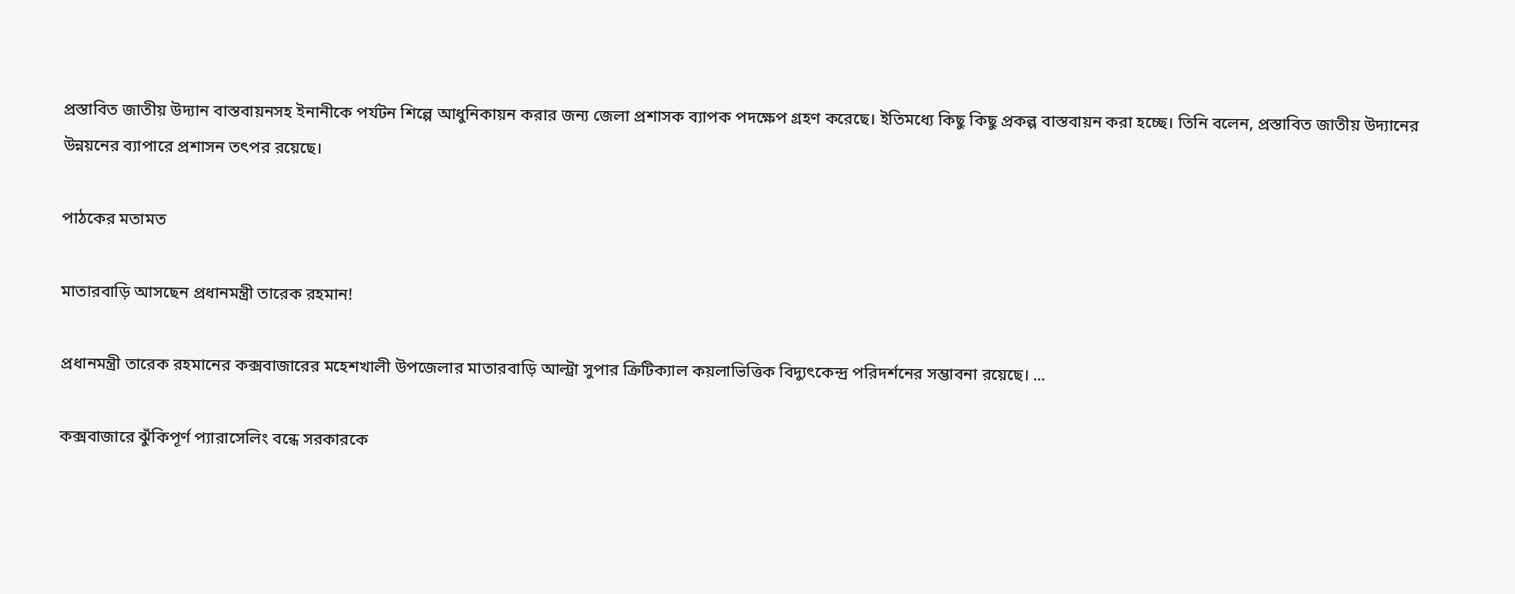প্রস্তাবিত জাতীয় উদ্যান বাস্তবায়নসহ ইনানীকে পর্যটন শিল্পে আধুনিকায়ন করার জন্য জেলা প্রশাসক ব্যাপক পদক্ষেপ গ্রহণ করেছে। ইতিমধ্যে কিছু কিছু প্রকল্প বাস্তবায়ন করা হচ্ছে। তিনি বলেন, প্রস্তাবিত জাতীয় উদ্যানের উন্নয়নের ব্যাপারে প্রশাসন তৎপর রয়েছে।

পাঠকের মতামত

মাতারবাড়ি আসছেন প্রধানমন্ত্রী তারেক রহমান!

প্রধানমন্ত্রী তারেক রহমানের কক্সবাজারের মহেশখালী উপজেলার মাতারবাড়ি আল্ট্রা সুপার ক্রিটিক্যাল কয়লাভিত্তিক বিদ্যুৎকেন্দ্র পরিদর্শনের সম্ভাবনা রয়েছে। ...

কক্সবাজারে ঝুঁকিপূর্ণ প্যারাসেলিং বন্ধে সরকারকে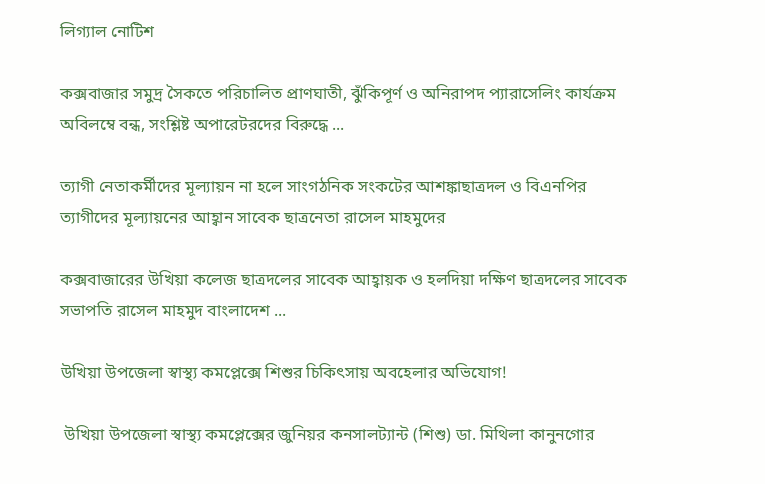লিগ্যাল নোটিশ

কক্সবাজার সমুদ্র সৈকতে পরিচালিত প্রাণঘাতী, ঝুঁকিপূর্ণ ও অনিরাপদ প্যারাসেলিং কার্যক্রম অবিলম্বে বন্ধ, সংশ্লিষ্ট অপারেটরদের বিরুদ্ধে ...

ত্যাগী নেতাকর্মীদের মূল্যায়ন না হলে সাংগঠনিক সংকটের আশঙ্কাছাত্রদল ও বিএনপির ত্যাগীদের মূল্যায়নের আহ্বান সাবেক ছাত্রনেতা রাসেল মাহমুদের

কক্সবাজারের উখিয়া কলেজ ছাত্রদলের সাবেক আহ্বায়ক ও হলদিয়া দক্ষিণ ছাত্রদলের সাবেক সভাপতি রাসেল মাহমুদ বাংলাদেশ ...

উখিয়া উপজেলা স্বাস্থ্য কমপ্লেক্সে শিশুর চিকিৎসায় অবহেলার অভিযোগ!

 উখিয়া উপজেলা স্বাস্থ্য কমপ্লেক্সের জুনিয়র কনসালট্যান্ট (শিশু) ডা. মিথিলা কানুনগোর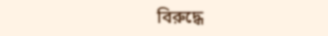বিরুদ্ধে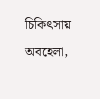চিকিৎসায় অবহেলা,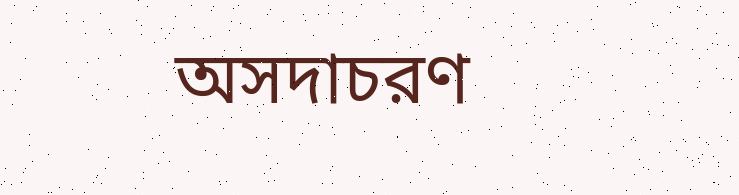অসদাচরণ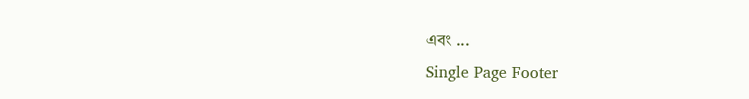এবং ...
Single Page Footer